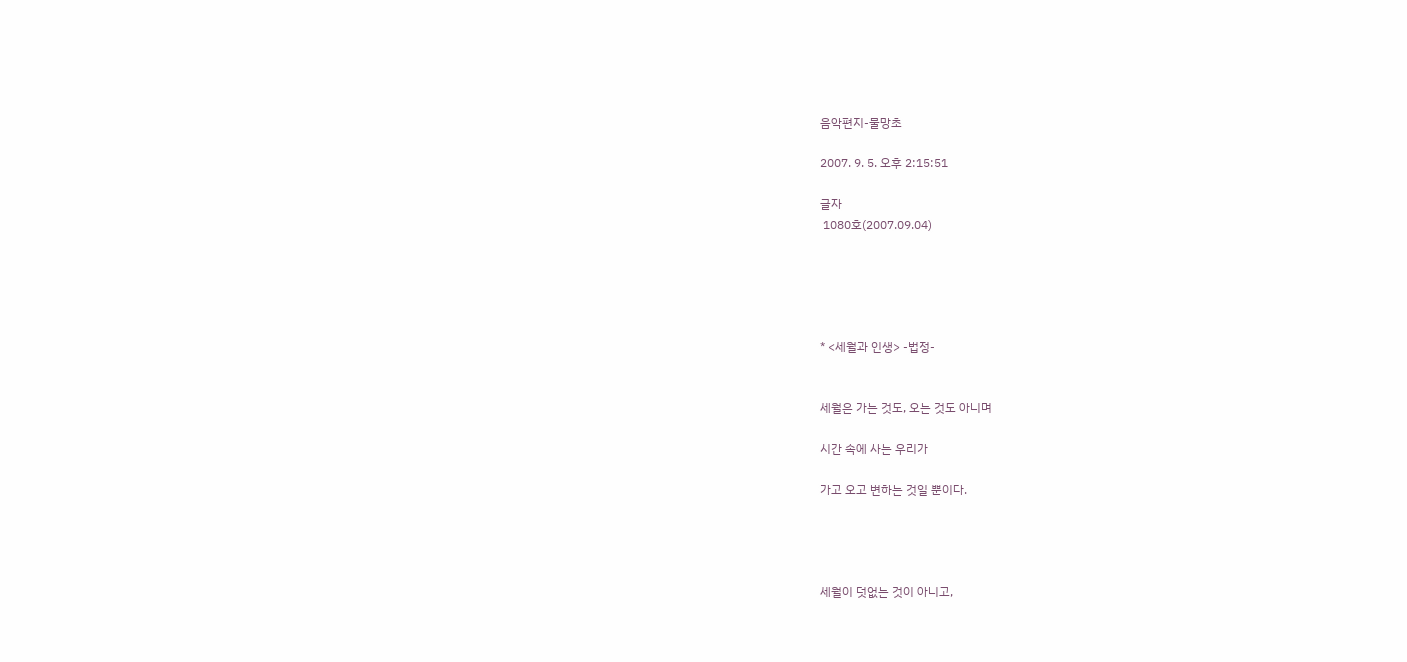음악편지-물망초

2007. 9. 5. 오후 2:15:51

글자
 1080호(2007.09.04)





* <세월과 인생> -법정-


세월은 가는 것도, 오는 것도 아니며

시간 속에 사는 우리가

가고 오고 변하는 것일 뿐이다.




세월이 덧없는 것이 아니고,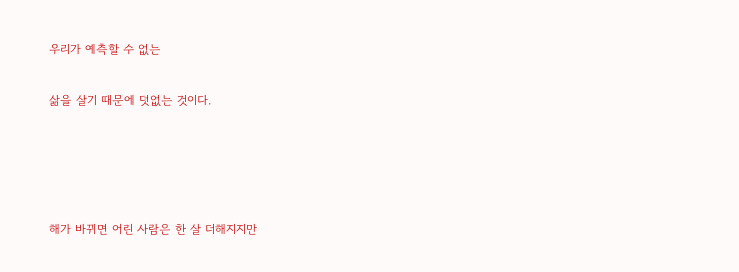우리가 예측할 수 없는

삶을 살기 때문에 덧없는 것이다.




해가 바뀌면 어린 사람은 한 살 더해지지만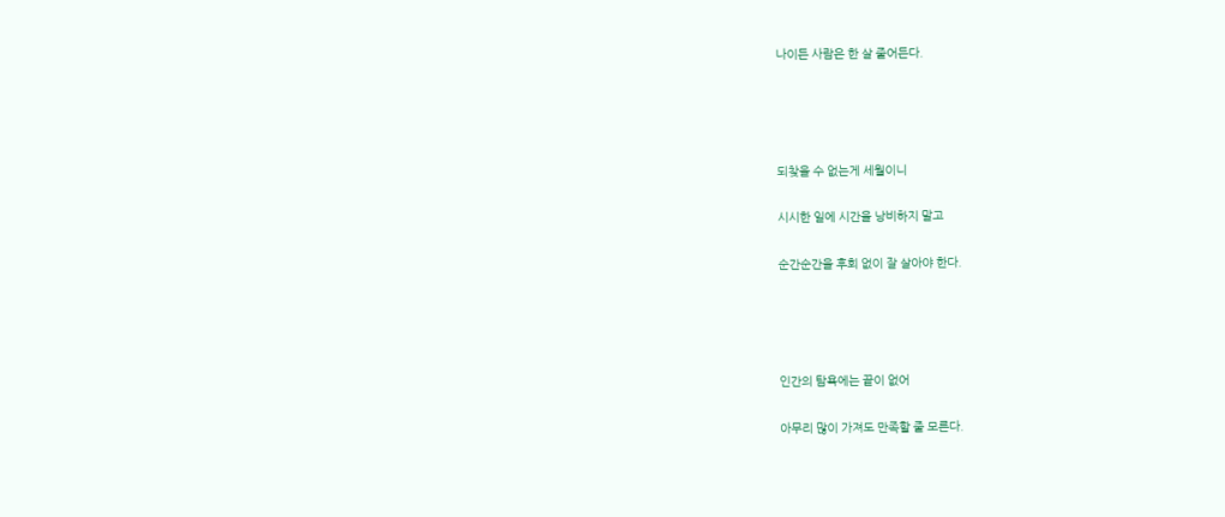나이든 사람은 한 살 줄어든다.




되찾을 수 없는게 세월이니

시시한 일에 시간을 낭비하지 말고

순간순간을 후회 없이 잘 살아야 한다.




인간의 탐욕에는 끝이 없어

아무리 많이 가져도 만족할 줄 모른다.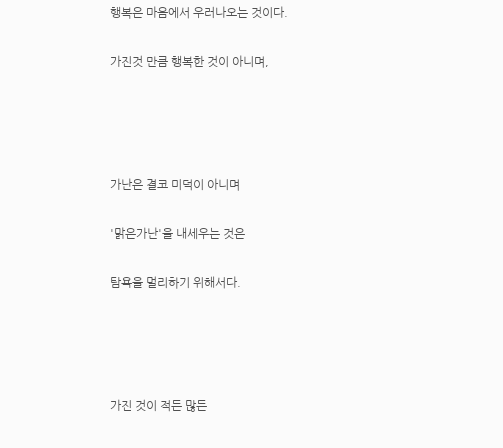행복은 마음에서 우러나오는 것이다.

가진것 만큼 행복한 것이 아니며,




가난은 결코 미덕이 아니며

'맑은가난'을 내세우는 것은

탐욕을 멀리하기 위해서다.




가진 것이 적든 많든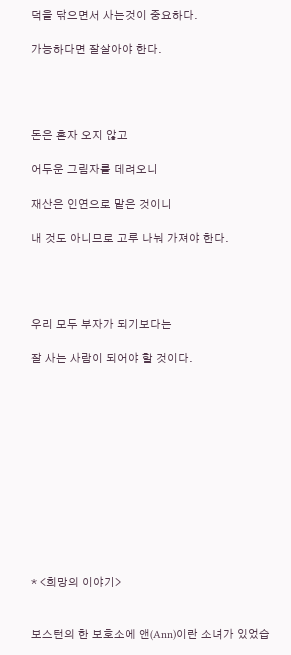덕을 닦으면서 사는것이 중요하다.

가능하다면 잘살아야 한다.




돈은 혼자 오지 않고

어두운 그림자를 데려오니

재산은 인연으로 맡은 것이니

내 것도 아니므로 고루 나눠 가져야 한다.




우리 모두 부자가 되기보다는

잘 사는 사람이 되어야 할 것이다.












* <희망의 이야기>


보스턴의 한 보호소에 앤(Ann)이란 소녀가 있었습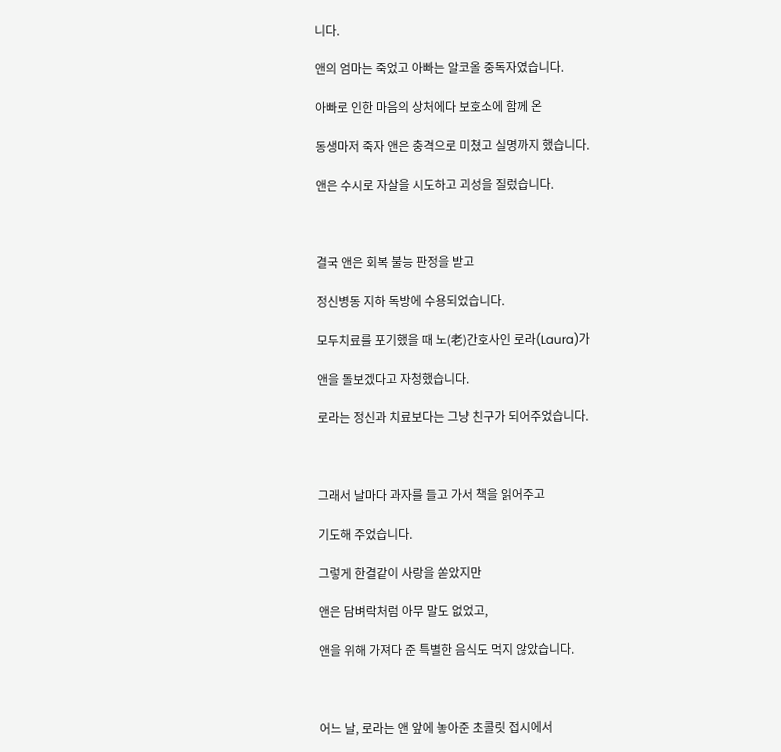니다.

앤의 엄마는 죽었고 아빠는 알코올 중독자였습니다.

아빠로 인한 마음의 상처에다 보호소에 함께 온

동생마저 죽자 앤은 충격으로 미쳤고 실명까지 했습니다.

앤은 수시로 자살을 시도하고 괴성을 질렀습니다.



결국 앤은 회복 불능 판정을 받고

정신병동 지하 독방에 수용되었습니다.

모두치료를 포기했을 때 노(老)간호사인 로라(Laura)가

앤을 돌보겠다고 자청했습니다.

로라는 정신과 치료보다는 그냥 친구가 되어주었습니다.



그래서 날마다 과자를 들고 가서 책을 읽어주고

기도해 주었습니다.

그렇게 한결같이 사랑을 쏟았지만

앤은 담벼락처럼 아무 말도 없었고,

앤을 위해 가져다 준 특별한 음식도 먹지 않았습니다.



어느 날, 로라는 앤 앞에 놓아준 초콜릿 접시에서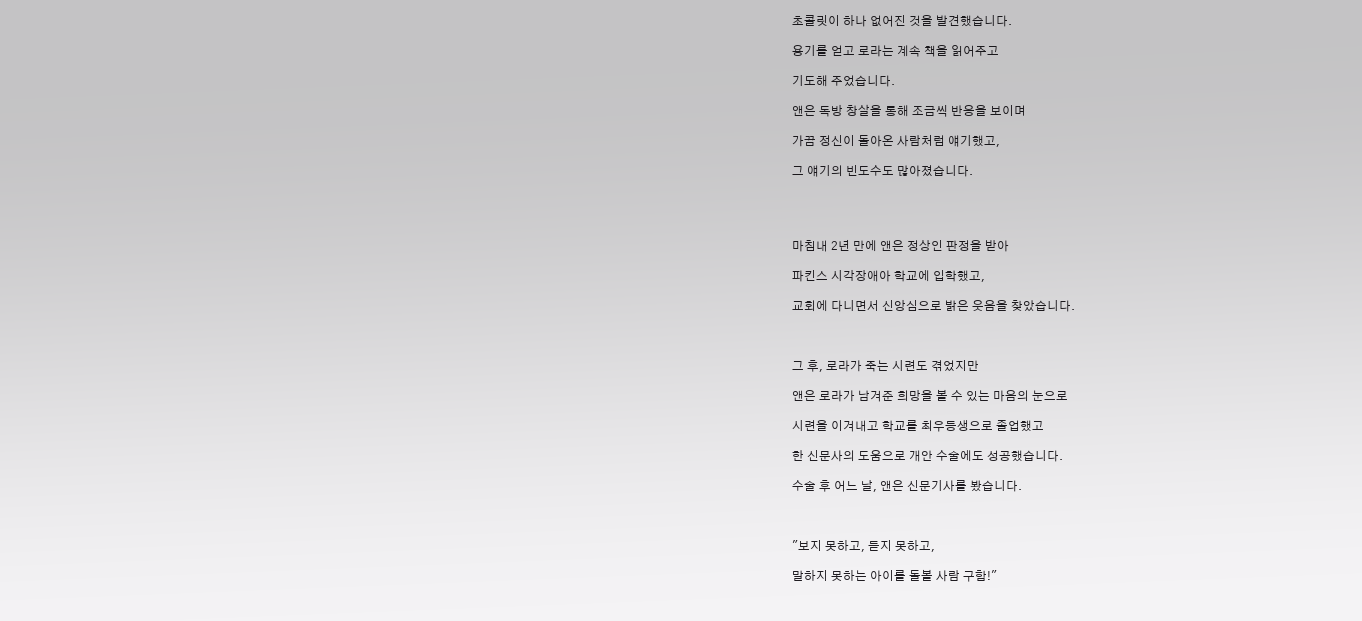초콜릿이 하나 없어진 것을 발견했습니다.

용기를 얻고 로라는 계속 책을 읽어주고

기도해 주었습니다.

앤은 독방 창살을 통해 조금씩 반응을 보이며

가끔 정신이 돌아온 사람처럼 얘기했고,

그 얘기의 빈도수도 많아졌습니다.




마침내 2년 만에 앤은 정상인 판정을 받아

파킨스 시각장애아 학교에 입학했고,

교회에 다니면서 신앙심으로 밝은 웃음을 찾았습니다.



그 후, 로라가 죽는 시련도 겪었지만

앤은 로라가 남겨준 희망을 볼 수 있는 마음의 눈으로

시련을 이겨내고 학교를 최우등생으로 졸업했고

한 신문사의 도움으로 개안 수술에도 성공했습니다.

수술 후 어느 날, 앤은 신문기사를 봤습니다.



"보지 못하고, 듣지 못하고,

말하지 못하는 아이를 돌볼 사람 구함!"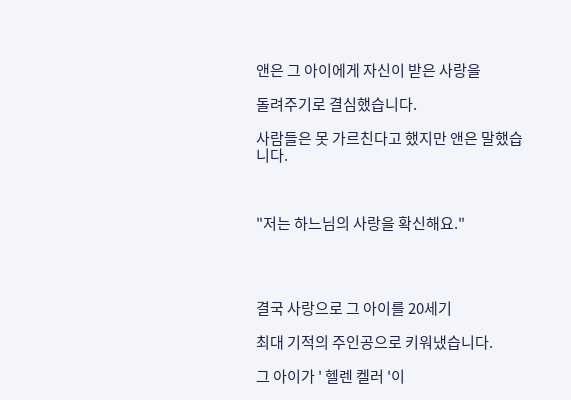앤은 그 아이에게 자신이 받은 사랑을

돌려주기로 결심했습니다.

사람들은 못 가르친다고 했지만 앤은 말했습니다.



"저는 하느님의 사랑을 확신해요."




결국 사랑으로 그 아이를 20세기

최대 기적의 주인공으로 키워냈습니다.

그 아이가 ' 헬렌 켈러 '이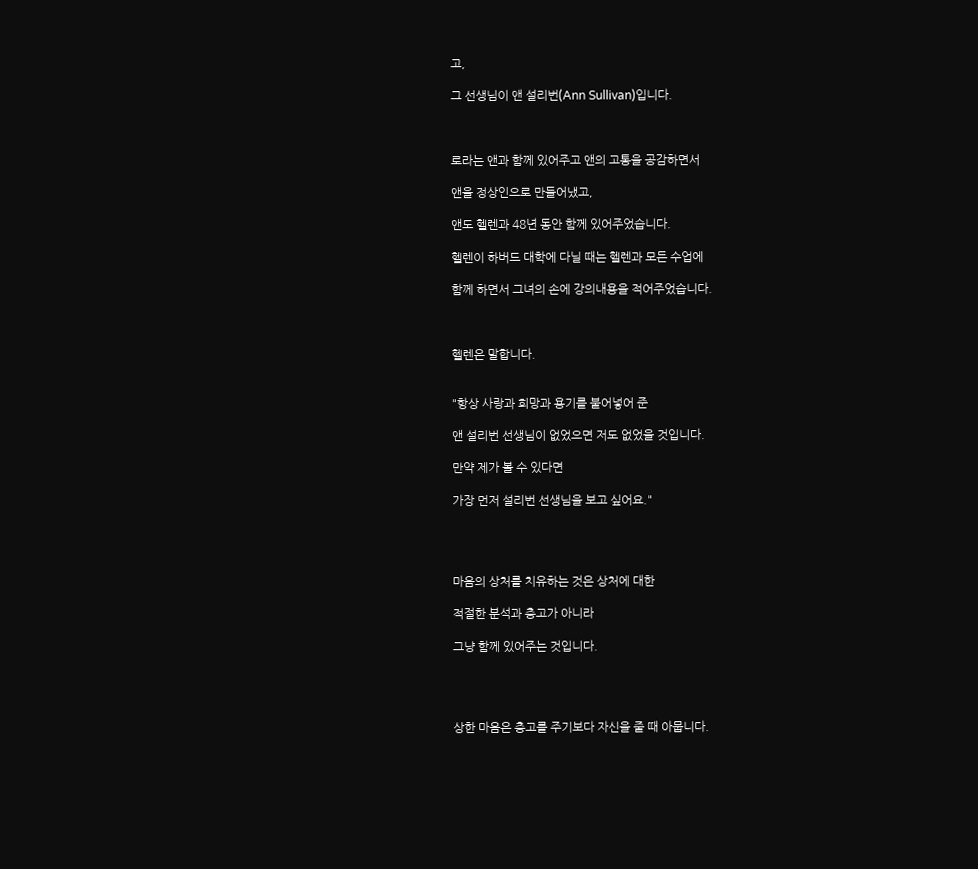고,

그 선생님이 앤 설리번(Ann Sullivan)입니다.



로라는 앤과 함께 있어주고 앤의 고통을 공감하면서

앤을 정상인으로 만들어냈고,

앤도 헬렌과 48년 동안 함께 있어주었습니다.

헬렌이 하버드 대학에 다닐 때는 헬렌과 모든 수업에

함께 하면서 그녀의 손에 강의내용을 적어주었습니다.



헬렌은 말합니다.


"항상 사랑과 희망과 용기를 불어넣어 준

앤 설리번 선생님이 없었으면 저도 없었을 것입니다.

만약 제가 볼 수 있다면

가장 먼저 설리번 선생님을 보고 싶어요."




마음의 상처를 치유하는 것은 상처에 대한

적절한 분석과 충고가 아니라

그냥 함께 있어주는 것입니다.




상한 마음은 충고를 주기보다 자신을 줄 때 아뭅니다.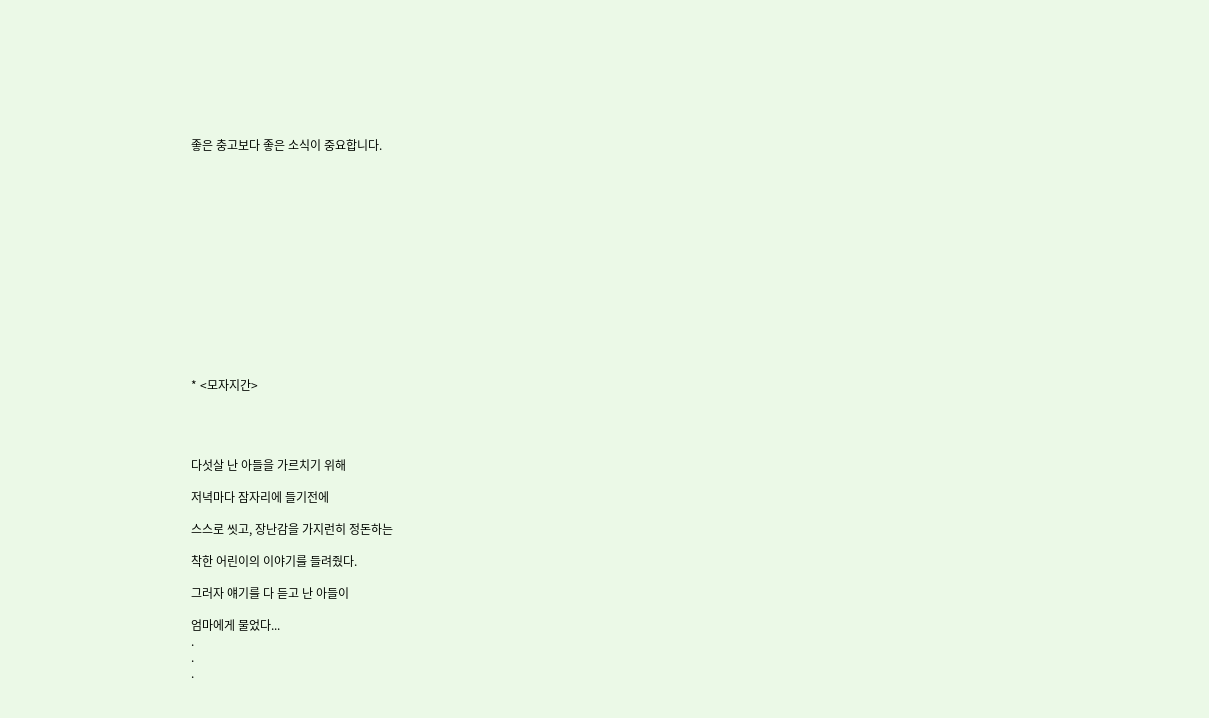좋은 충고보다 좋은 소식이 중요합니다.














* <모자지간>




다섯살 난 아들을 가르치기 위해

저녁마다 잠자리에 들기전에

스스로 씻고, 장난감을 가지런히 정돈하는

착한 어린이의 이야기를 들려줬다.

그러자 얘기를 다 듣고 난 아들이

엄마에게 물었다...
.
.
.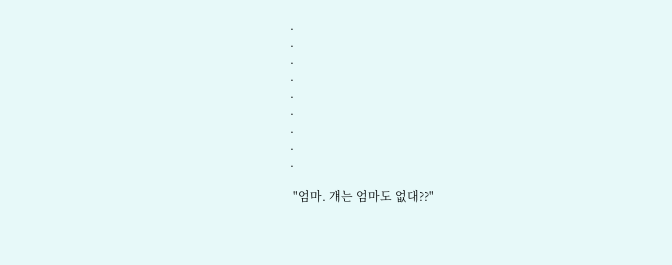.
.
.
.
.
.
.
.
.

 "엄마. 걔는 엄마도 없대??"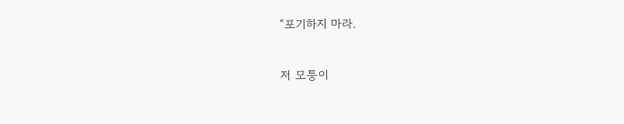“포기하지 마라.

저 모퉁이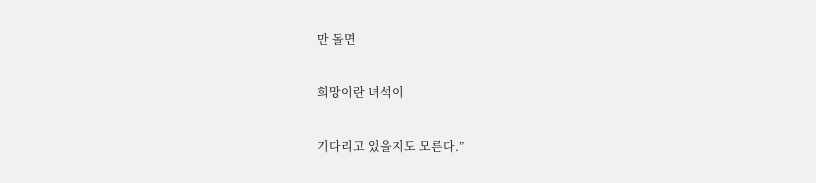만 돌면

희망이란 녀석이

기다리고 있을지도 모른다.”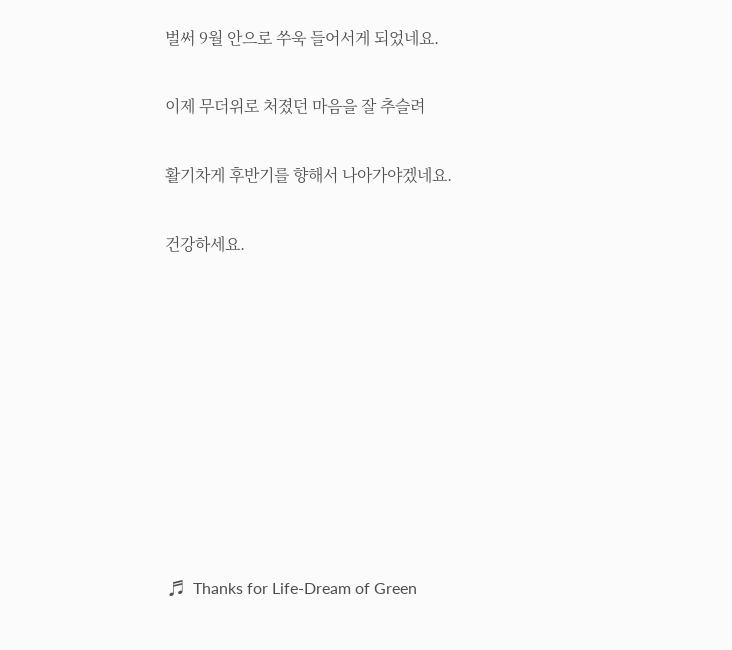벌써 9월 안으로 쑤욱 들어서게 되었네요.

이제 무더위로 처졌던 마음을 잘 추슬려

활기차게 후반기를 향해서 나아가야겠네요.

건강하세요.









 ♬  Thanks for Life-Dream of Green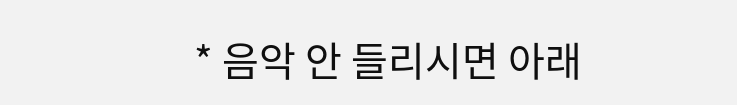* 음악 안 들리시면 아래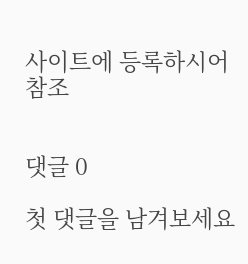사이트에 등록하시어 참조


댓글 0

첫 댓글을 남겨보세요